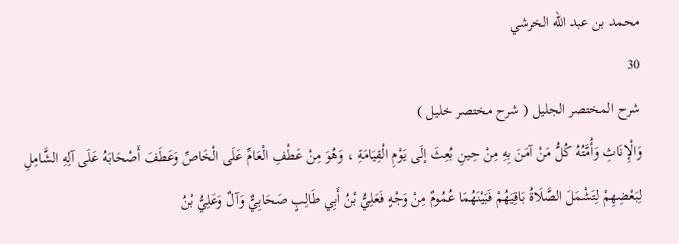محمد بن عبد الله الخرشي
30
شرح المختصر الجليل ( شرح مختصر خليل )
وَالْإِنَاثِ وَأُمَّتُهُ كُلُّ مَنْ آمَنَ بِهِ مِنْ حِينِ بُعِثَ إلَى يَوْمِ الْقِيَامَةِ ، وَهُوَ مِنْ عَطْفِ الْعَامِّ عَلَى الْخَاصِّ وَعَطَفَ أَصْحَابَهُ عَلَى آلِهِ الشَّامِلِ لِبَعْضِهِمْ لِتَشْمَلَ الصَّلَاةُ بَاقِيَهُمْ فَبَيْنَهُمَا عُمُومٌ مِنْ وَجْهٍ فَعَلِيُّ بْنُ أَبِي طَالِبٍ صَحَابِيٌّ وَآلٌ وَعَلِيُّ بْنُ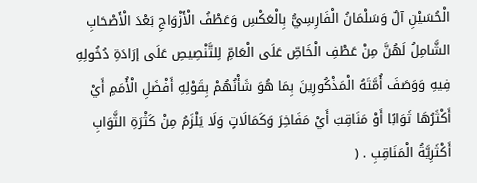الْحُسَيْنِ آلٌ وَسَلْمَانُ الْفَارِسِيُّ بِالْعَكْسِ وَعَطْفُ الْأَزْوَاجِ بَعْدَ الْأَصْحَابِ الشَّامِلُ لَهُنَّ مِنْ عَطْفِ الْخَاصِّ عَلَى الْعَامِّ لِلتَّنْصِيصِ عَلَى إرَادَةِ دُخُولِهِ فِيهِ وَوَصَفَ أُمَّتَهُ الْمَذْكُورِينَ بِمَا هُوَ شَأْنُهُمْ بِقَوْلِهِ أَفْضَلِ الْأُمَمِ أَيْ أَكْثَرُهَا ثَوَابًا أَوْ مَنَاقِبَ أَيْ مَفَاخِرَ وَكَمَالَاتٍ وَلَا يَلْزَمُ مِنْ كَثْرَةِ الثَّوَابِ أَكْثَرِيَّةُ الْمَنَاقِبِ . (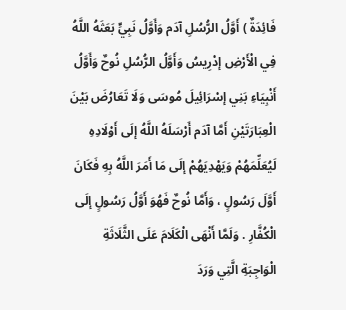فَائِدَةٌ ) أَوَّلُ الرُّسُلِ آدَم وَأَوَّلُ نَبِيٍّ بَعَثَهُ اللَّهُ فِي الْأَرْضِ إدْرِيسُ وَأَوَّلُ الرُّسُلِ نُوحٌ وَأَوَّلُ أَنْبِيَاءِ بَنِي إسْرَائِيلَ مُوسَى وَلَا تَعَارُضَ بَيْنَ الْعِبَارَتَيْنِ أَمَّا آدَم أَرْسَلَهُ اللَّهُ إلَى أَوْلَادِهِ لَيُعَلِّمَهُمْ وَيَهْدِيَهُمْ إلَى مَا أَمَرَ اللَّهُ بِهِ فَكَانَ أَوَّلَ رَسُولٍ ، وَأَمَّا نُوحٌ فَهُوَ أَوَّلُ رَسُولٍ إلَى الْكُفَّارِ . وَلَمَّا أَنْهَى الْكَلَامَ عَلَى الثَّلَاثَةِ الْوَاجِبَةِ الَّتِي وَرَدَ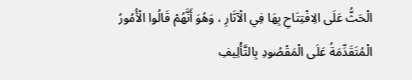الْحَثُّ عَلَى الِافْتِتَاحِ بِهَا فِي الْآثَارِ ، وَهُوَ أَنَّهُمْ قَالُوا الْأُمُورُ الْمُتَقَدِّمَةُ عَلَى الْمَقْصُودِ بِالتَّأْلِيفِ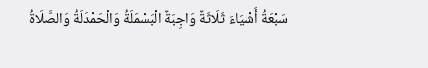سَبْعَةُ أَشْيَاءَ ثَلَاثَةٌ وَاجِبَةٌ الْبَسْمَلَةُ وَالْحَمْدَلَةُ وَالصَّلَاةُ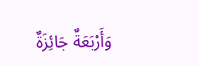وَأَرْبَعَةٌ جَائِزَةٌ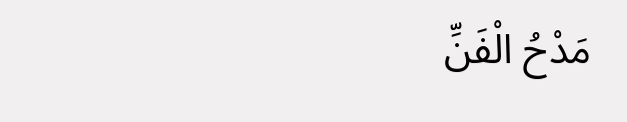مَدْحُ الْفَنِّ